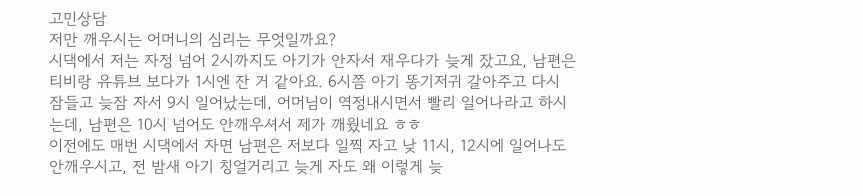고민상담
저만 깨우시는 어머니의 심리는 무엇일까요?
시댁에서 저는 자정 넘어 2시까지도 아기가 안자서 재우다가 늦게 잤고요, 남편은 티비랑 유튜브 보다가 1시엔 잔 거 같아요. 6시쯤 아기 똥기저귀 갈아주고 다시 잠들고 늦잠 자서 9시 일어났는데, 어머님이 역정내시면서 빨리 일어나라고 하시는데, 남편은 10시 넘어도 안깨우셔서 제가 깨웠네요 ㅎㅎ
이전에도 매번 시댁에서 자면 남편은 저보다 일찍 자고 낮 11시, 12시에 일어나도 안깨우시고, 전 밤새 아기 칭얼거리고 늦게 자도 왜 이렇게 늦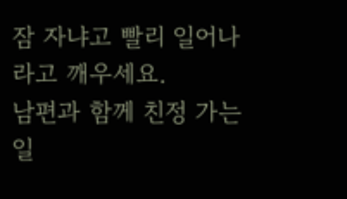잠 자냐고 빨리 일어나라고 깨우세요.
남편과 함께 친정 가는 일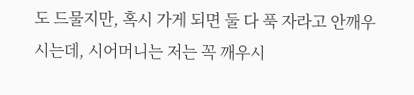도 드물지만, 혹시 가게 되면 둘 다 푹 자라고 안깨우시는데, 시어머니는 저는 꼭 깨우시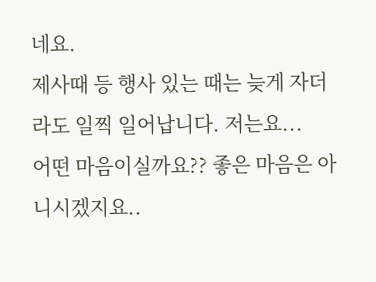네요.
제사때 등 행사 있는 때는 늦게 자더라도 일찍 일어납니다. 저는요...
어떤 마음이실까요?? 좋은 마음은 아니시겠지요..